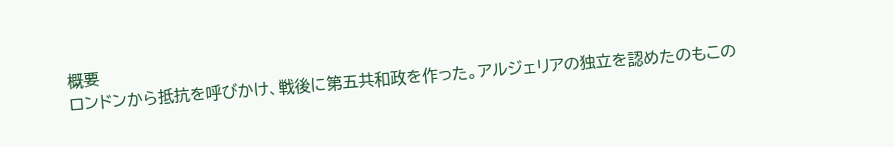概要
ロンドンから抵抗を呼びかけ、戦後に第五共和政を作った。アルジェリアの独立を認めたのもこの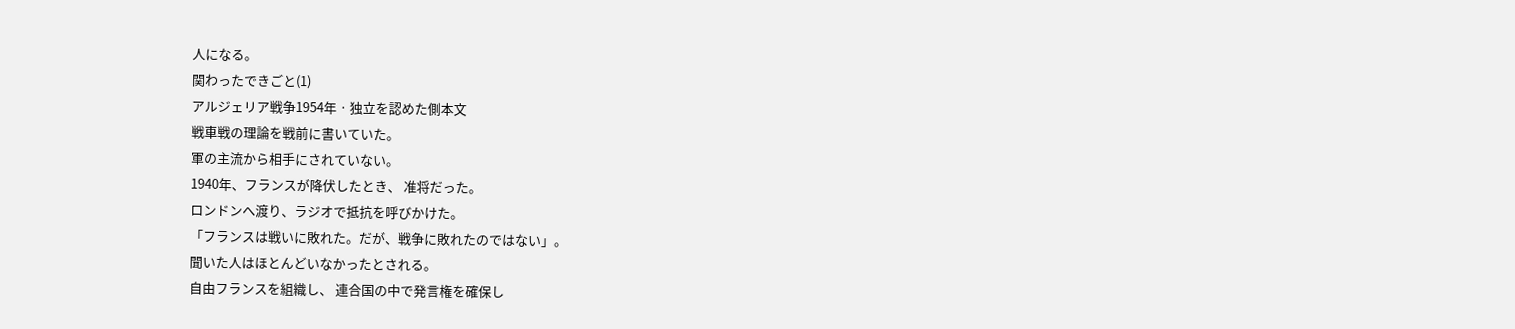人になる。
関わったできごと(1)
アルジェリア戦争1954年 · 独立を認めた側本文
戦車戦の理論を戦前に書いていた。
軍の主流から相手にされていない。
1940年、フランスが降伏したとき、 准将だった。
ロンドンへ渡り、ラジオで抵抗を呼びかけた。
「フランスは戦いに敗れた。だが、戦争に敗れたのではない」。
聞いた人はほとんどいなかったとされる。
自由フランスを組織し、 連合国の中で発言権を確保し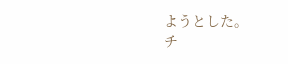ようとした。
チ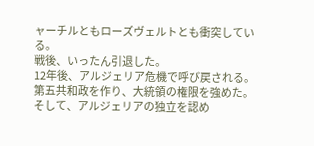ャーチルともローズヴェルトとも衝突している。
戦後、いったん引退した。
12年後、アルジェリア危機で呼び戻される。
第五共和政を作り、大統領の権限を強めた。
そして、アルジェリアの独立を認め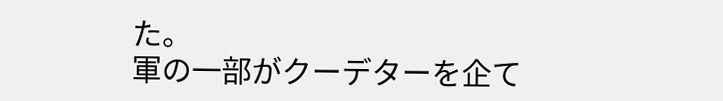た。
軍の一部がクーデターを企て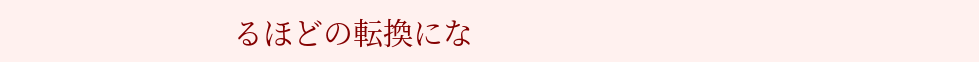るほどの転換にな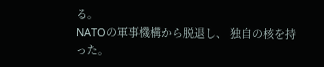る。
NATOの軍事機構から脱退し、 独自の核を持った。